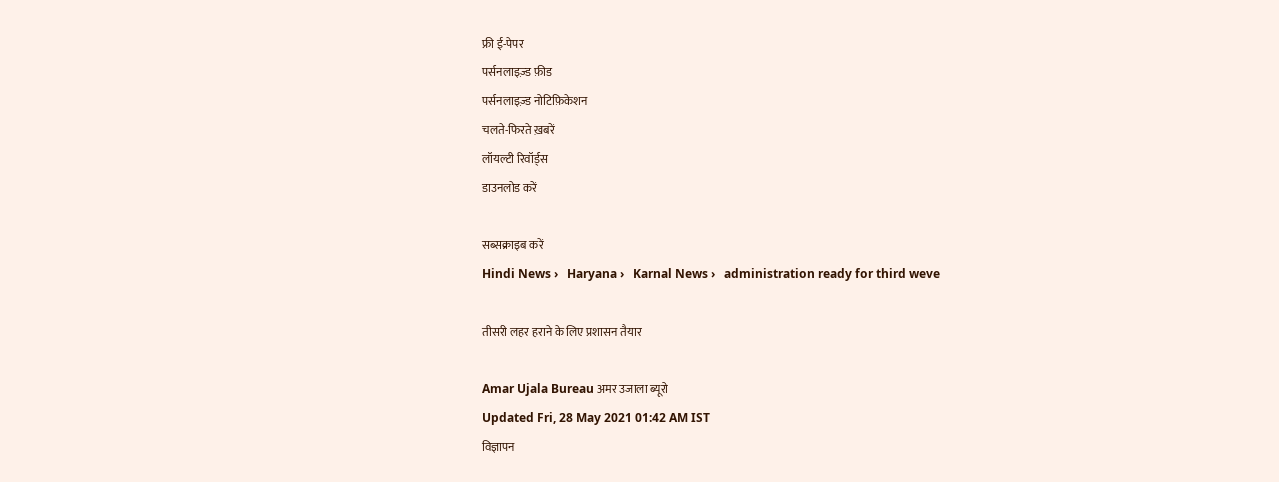फ्री ई-पेपर
पर्सनलाइज़्ड फ़ीड
पर्सनलाइज़्ड नोटिफ़िकेशन
चलते-फिरते ख़बरें
लॉयल्टी रिवॉर्ड्स
डाउनलोड करें

सब्सक्राइब करें
Hindi News ›   Haryana ›   Karnal News ›   administration ready for third weve

तीसरी लहर हराने के लिए प्रशासन तैयार

Amar Ujala Bureau अमर उजाला ब्यूरो
Updated Fri, 28 May 2021 01:42 AM IST
विज्ञापन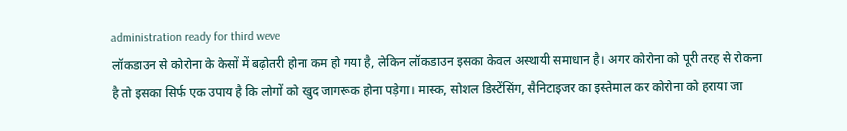administration ready for third weve
लॉकडाउन से कोरोना के केसों में बढ़ोतरी होना कम हो गया है, लेकिन लॉकडाउन इसका केवल अस्थायी समाधान है। अगर कोरोना को पूरी तरह से रोकना है तो इसका सिर्फ एक उपाय है कि लोगों को खुद जागरूक होना पड़ेगा। मास्क, सोशल डिस्टेंसिंग, सैनिटाइजर का इस्तेमाल कर कोरोना को हराया जा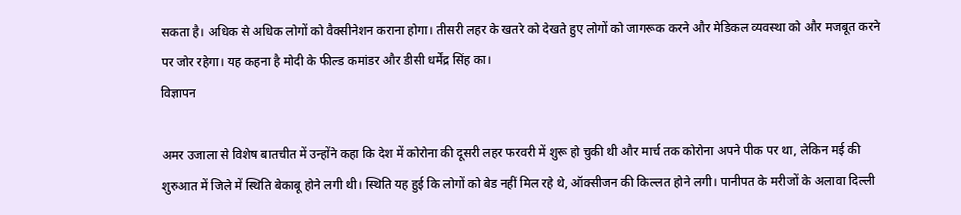सकता है। अधिक से अधिक लोगों को वैक्सीनेशन कराना होगा। तीसरी लहर के खतरे को देखते हुए लोगों को जागरूक करने और मेडिकल व्यवस्था को और मजबूत करने पर जोर रहेगा। यह कहना है मोदी के फील्ड कमांडर और डीसी धर्मेंद्र सिंह का।
विज्ञापन

अमर उजाला से विशेष बातचीत में उन्होंने कहा कि देश में कोरोना की दूसरी लहर फरवरी में शुरू हो चुकी थी और मार्च तक कोरोना अपने पीक पर था, लेकिन मई की शुरुआत में जिले में स्थिति बेकाबू होने लगी थी। स्थिति यह हुई कि लोगों को बेड नहीं मिल रहे थे, ऑक्सीजन की किल्लत होने लगी। पानीपत के मरीजों के अलावा दिल्ली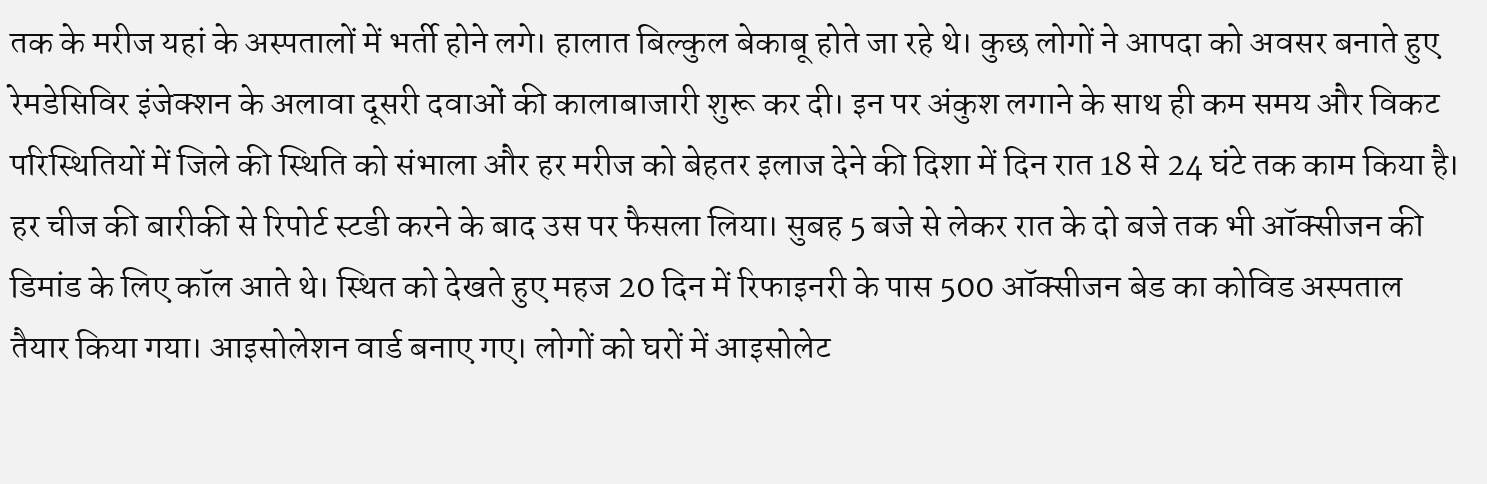तक के मरीज यहां के अस्पतालों में भर्ती होने लगे। हालात बिल्कुल बेकाबू होते जा रहे थे। कुछ लोगों ने आपदा को अवसर बनाते हुए रेमडेसिविर इंजेक्शन के अलावा दूसरी दवाओं की कालाबाजारी शुरू कर दी। इन पर अंकुश लगाने के साथ ही कम समय और विकट परिस्थितियों में जिले की स्थिति को संभाला और हर मरीज को बेहतर इलाज देने की दिशा में दिन रात 18 से 24 घंटे तक काम किया है। हर चीज की बारीकी से रिपोर्ट स्टडी करने के बाद उस पर फैसला लिया। सुबह 5 बजे से लेकर रात के दो बजे तक भी ऑक्सीजन की डिमांड के लिए कॉल आते थे। स्थित को देखते हुए महज 20 दिन में रिफाइनरी के पास 500 ऑक्सीजन बेड का कोविड अस्पताल तैयार किया गया। आइसोलेशन वार्ड बनाए गए। लोगों को घरों में आइसोलेट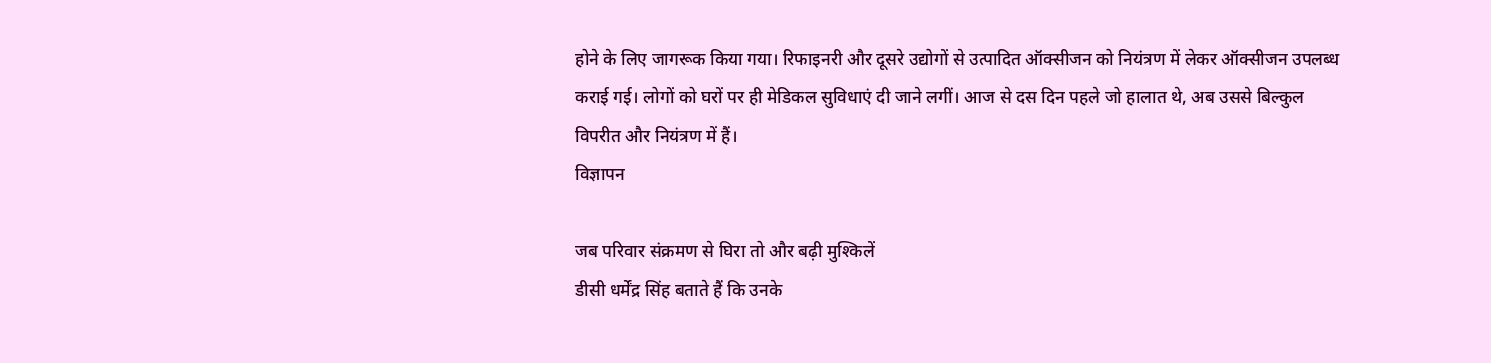होने के लिए जागरूक किया गया। रिफाइनरी और दूसरे उद्योगों से उत्पादित ऑक्सीजन को नियंत्रण में लेकर ऑक्सीजन उपलब्ध कराई गई। लोगों को घरों पर ही मेडिकल सुविधाएं दी जाने लगीं। आज से दस दिन पहले जो हालात थे, अब उससे बिल्कुल विपरीत और नियंत्रण में हैं।
विज्ञापन

जब परिवार संक्रमण से घिरा तो और बढ़ी मुश्किलें
डीसी धर्मेंद्र सिंह बताते हैं कि उनके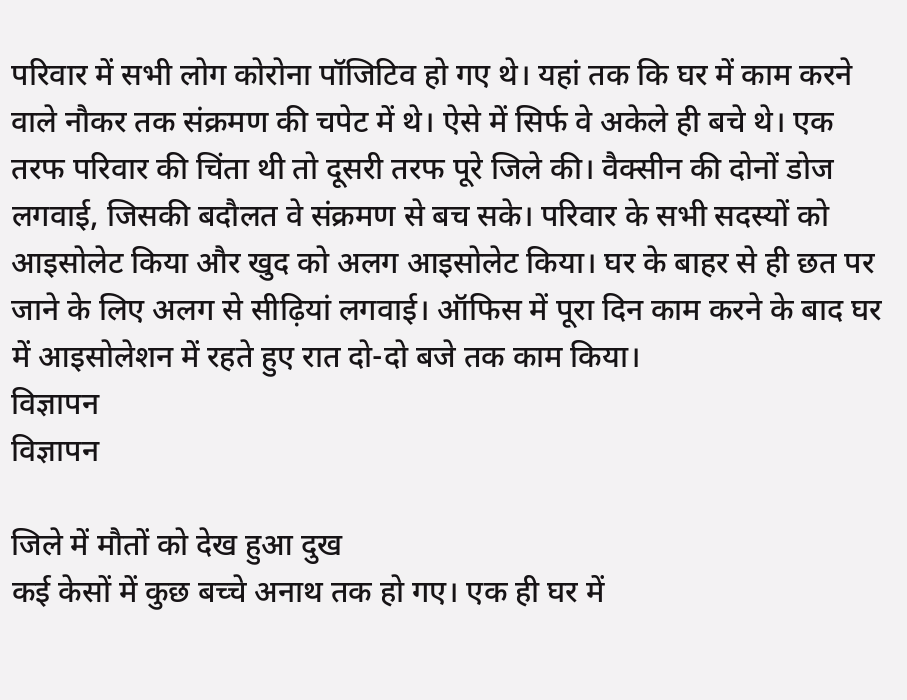परिवार में सभी लोग कोरोना पॉजिटिव हो गए थे। यहां तक कि घर में काम करने वाले नौकर तक संक्रमण की चपेट में थे। ऐसे में सिर्फ वे अकेले ही बचे थे। एक तरफ परिवार की चिंता थी तो दूसरी तरफ पूरे जिले की। वैक्सीन की दोनों डोज लगवाई, जिसकी बदौलत वे संक्रमण से बच सके। परिवार के सभी सदस्यों को आइसोलेट किया और खुद को अलग आइसोलेट किया। घर के बाहर से ही छत पर जाने के लिए अलग से सीढ़ियां लगवाई। ऑफिस में पूरा दिन काम करने के बाद घर में आइसोलेशन में रहते हुए रात दो-दो बजे तक काम किया।
विज्ञापन
विज्ञापन

जिले में मौतों को देख हुआ दुख
कई केसों में कुछ बच्चे अनाथ तक हो गए। एक ही घर में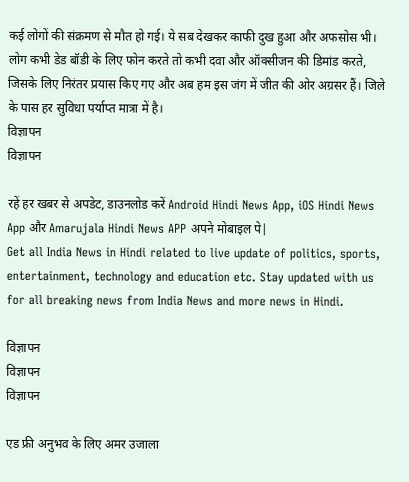कई लोगों की संक्रमण से मौत हो गई। ये सब देखकर काफी दुख हुआ और अफसोस भी। लोग कभी डेड बॉडी के लिए फोन करते तो कभी दवा और ऑक्सीजन की डिमांड करते, जिसके लिए निरंतर प्रयास किए गए और अब हम इस जंग में जीत की ओर अग्रसर हैं। जिले के पास हर सुविधा पर्याप्त मात्रा में है।
विज्ञापन
विज्ञापन

रहें हर खबर से अपडेट, डाउनलोड करें Android Hindi News App, iOS Hindi News App और Amarujala Hindi News APP अपने मोबाइल पे|
Get all India News in Hindi related to live update of politics, sports, entertainment, technology and education etc. Stay updated with us for all breaking news from India News and more news in Hindi.

विज्ञापन
विज्ञापन
विज्ञापन

एड फ्री अनुभव के लिए अमर उजाला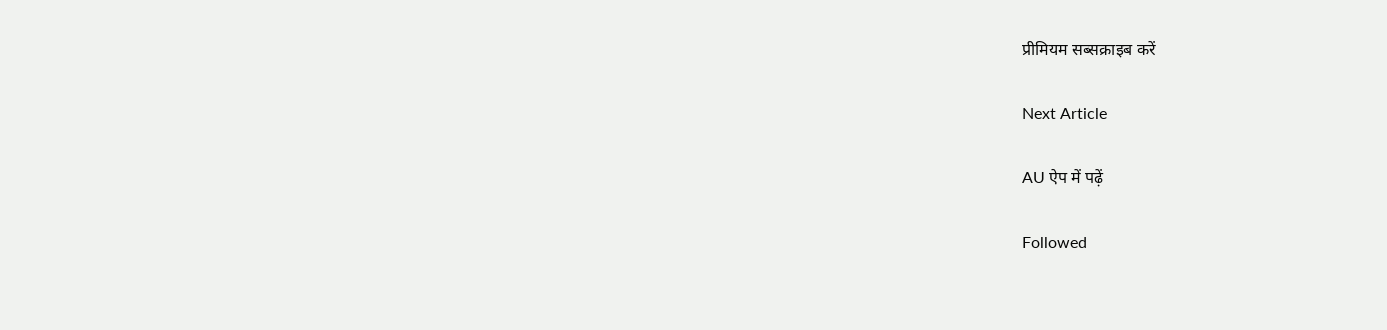प्रीमियम सब्सक्राइब करें

Next Article

AU ऐप में पढ़ें

Followed